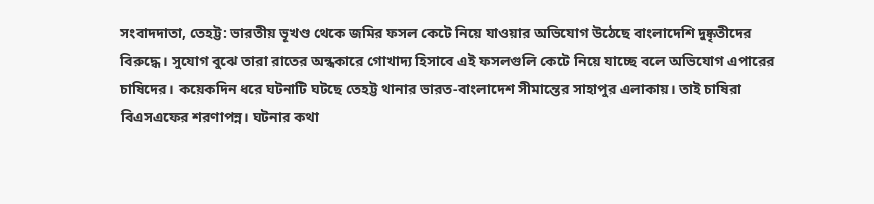সংবাদদাতা, তেহট্ট: ভারতীয় ভূখণ্ড থেকে জমির ফসল কেটে নিয়ে যাওয়ার অভিযোগ উঠেছে বাংলাদেশি দুষ্কৃতীদের বিরুদ্ধে। সুযোগ বুঝে তারা রাতের অন্ধকারে গোখাদ্য হিসাবে এই ফসলগুলি কেটে নিয়ে যাচ্ছে বলে অভিযোগ এপারের চাষিদের। কয়েকদিন ধরে ঘটনাটি ঘটছে তেহট্ট থানার ভারত-বাংলাদেশ সীমান্তের সাহাপুর এলাকায়। তাই চাষিরা বিএসএফের শরণাপন্ন। ঘটনার কথা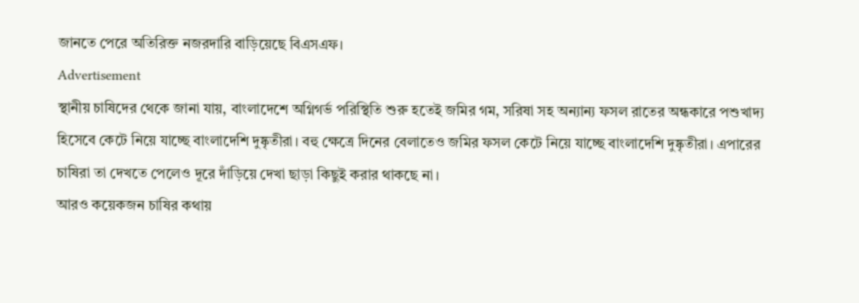জানতে পেরে অতিরিক্ত নজরদারি বাড়িয়েছে বিএসএফ।
Advertisement
স্থানীয় চাষিদের থেকে জানা যায়, বাংলাদেশে অগ্নিগর্ভ পরিস্থিতি শুরু হতেই জমির গম, সরিষা সহ অন্যান্য ফসল রাতের অন্ধকারে পশুখাদ্য হিসেবে কেটে নিয়ে যাচ্ছে বাংলাদেশি দুষ্কৃতীরা। বহু ক্ষেত্রে দিনের বেলাতেও জমির ফসল কেটে নিয়ে যাচ্ছে বাংলাদেশি দুষ্কৃতীরা। এপারের চাষিরা তা দেখতে পেলেও দূরে দাঁড়িয়ে দেখা ছাড়া কিছুই করার থাকছে না।
আরও কয়েকজন চাষির কথায়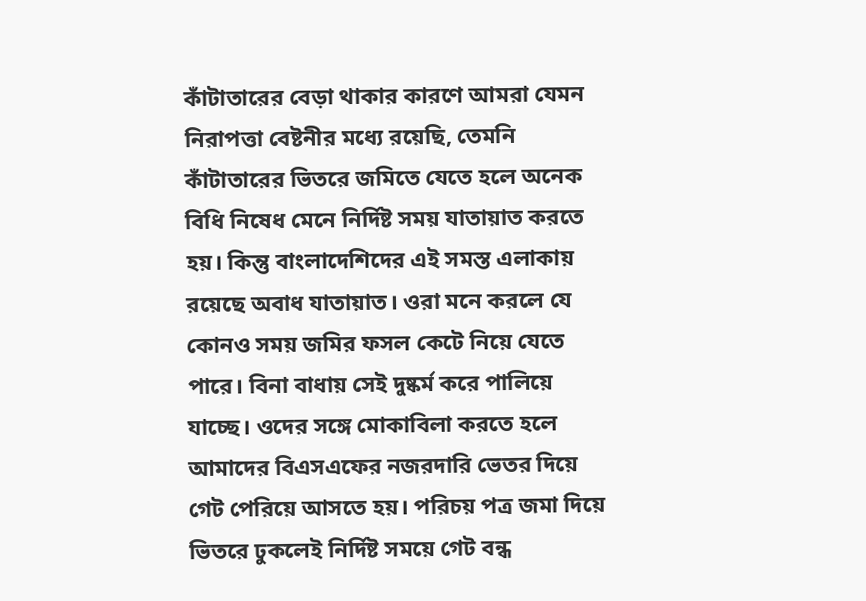কাঁটাতারের বেড়া থাকার কারণে আমরা যেমন নিরাপত্তা বেষ্টনীর মধ্যে রয়েছি, তেমনি কাঁটাতারের ভিতরে জমিতে যেতে হলে অনেক বিধি নিষেধ মেনে নির্দিষ্ট সময় যাতায়াত করতে হয়। কিন্তু বাংলাদেশিদের এই সমস্ত এলাকায় রয়েছে অবাধ যাতায়াত। ওরা মনে করলে যে কোনও সময় জমির ফসল কেটে নিয়ে যেতে পারে। বিনা বাধায় সেই দুষ্কর্ম করে পালিয়ে যাচ্ছে। ওদের সঙ্গে মোকাবিলা করতে হলে আমাদের বিএসএফের নজরদারি ভেতর দিয়ে গেট পেরিয়ে আসতে হয়। পরিচয় পত্র জমা দিয়ে ভিতরে ঢুকলেই নির্দিষ্ট সময়ে গেট বন্ধ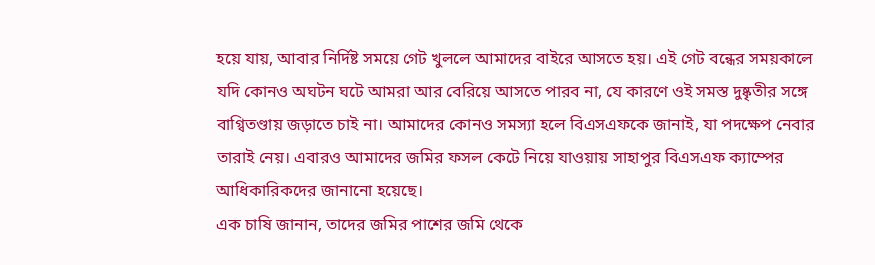হয়ে যায়, আবার নির্দিষ্ট সময়ে গেট খুললে আমাদের বাইরে আসতে হয়। এই গেট বন্ধের সময়কালে যদি কোনও অঘটন ঘটে আমরা আর বেরিয়ে আসতে পারব না, যে কারণে ওই সমস্ত দুষ্কৃতীর সঙ্গে বাগ্বিতণ্ডায় জড়াতে চাই না। আমাদের কোনও সমস্যা হলে বিএসএফকে জানাই, যা পদক্ষেপ নেবার তারাই নেয়। এবারও আমাদের জমির ফসল কেটে নিয়ে যাওয়ায় সাহাপুর বিএসএফ ক্যাম্পের আধিকারিকদের জানানো হয়েছে।
এক চাষি জানান, তাদের জমির পাশের জমি থেকে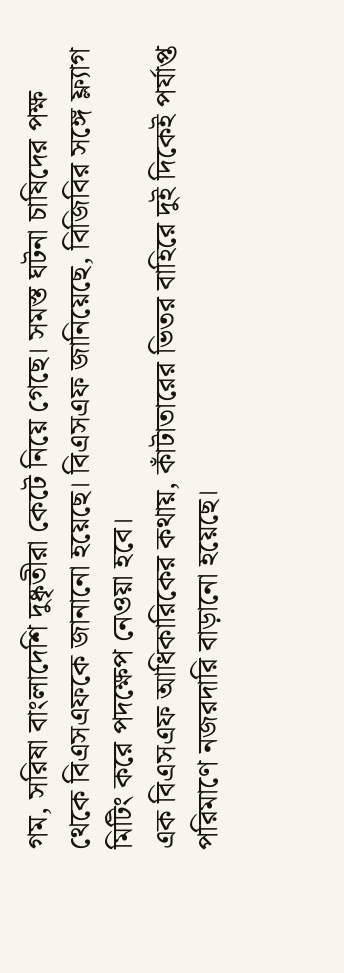গম, সরিষা বাংলাদেশি দুষ্কৃতীরা কেটে নিয়ে গেছে। সমস্ত ঘটনা চাষিদের পক্ষ থেকে বিএসএফকে জানানো হয়েছে। বিএসএফ জানিয়েছে, বিজিবির সঙ্গে ফ্ল্যাগ মিটিং করে পদক্ষেপ নেওয়া হবে।
এক বিএসএফ আধিকারিকের কথায়, কাঁটাতারের ভিতর বাহিরে দুই দিকেই পর্যাপ্ত পরিমাণে নজরদারি বাড়ানো হয়েছে।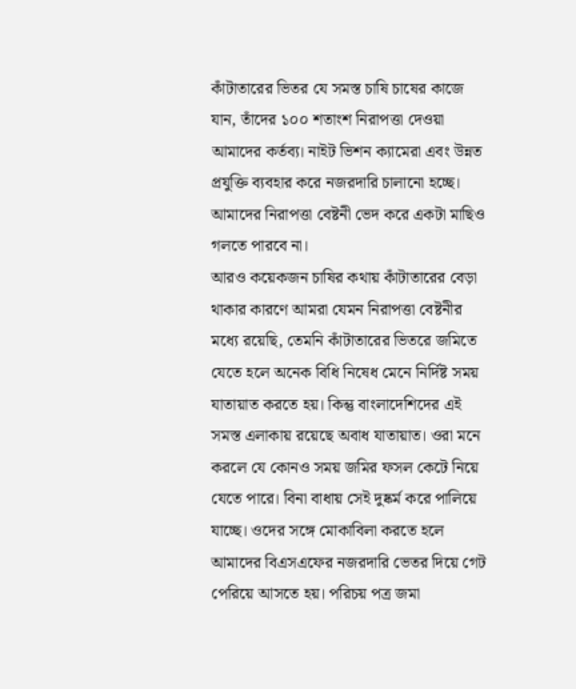কাঁটাতারের ভিতর যে সমস্ত চাষি চাষের কাজে যান, তাঁদের ১০০ শতাংশ নিরাপত্তা দেওয়া আমাদের কর্তব্য। নাইট ভিশন ক্যামেরা এবং উন্নত প্রযুক্তি ব্যবহার করে নজরদারি চালানো হচ্ছে। আমাদের নিরাপত্তা বেষ্টনী ভেদ করে একটা মাছিও গলতে পারবে না।
আরও কয়েকজন চাষির কথায় কাঁটাতারের বেড়া থাকার কারণে আমরা যেমন নিরাপত্তা বেষ্টনীর মধ্যে রয়েছি, তেমনি কাঁটাতারের ভিতরে জমিতে যেতে হলে অনেক বিধি নিষেধ মেনে নির্দিষ্ট সময় যাতায়াত করতে হয়। কিন্তু বাংলাদেশিদের এই সমস্ত এলাকায় রয়েছে অবাধ যাতায়াত। ওরা মনে করলে যে কোনও সময় জমির ফসল কেটে নিয়ে যেতে পারে। বিনা বাধায় সেই দুষ্কর্ম করে পালিয়ে যাচ্ছে। ওদের সঙ্গে মোকাবিলা করতে হলে আমাদের বিএসএফের নজরদারি ভেতর দিয়ে গেট পেরিয়ে আসতে হয়। পরিচয় পত্র জমা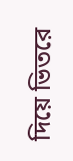দিয়ে ভিতরে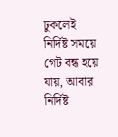ঢুকলেই নির্দিষ্ট সময়ে গেট বন্ধ হয়ে যায়, আবার নির্দিষ্ট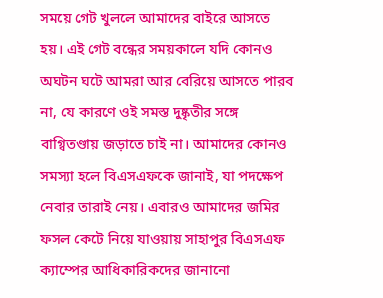সময়ে গেট খুললে আমাদের বাইরে আসতে হয়। এই গেট বন্ধের সময়কালে যদি কোনও অঘটন ঘটে আমরা আর বেরিয়ে আসতে পারব না, যে কারণে ওই সমস্ত দুষ্কৃতীর সঙ্গে বাগ্বিতণ্ডায় জড়াতে চাই না। আমাদের কোনও সমস্যা হলে বিএসএফকে জানাই, যা পদক্ষেপ নেবার তারাই নেয়। এবারও আমাদের জমির ফসল কেটে নিয়ে যাওয়ায় সাহাপুর বিএসএফ ক্যাম্পের আধিকারিকদের জানানো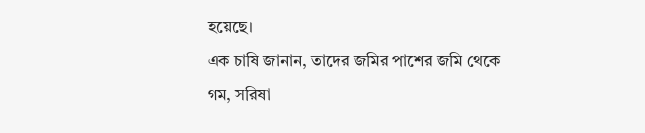হয়েছে।
এক চাষি জানান, তাদের জমির পাশের জমি থেকে গম, সরিষা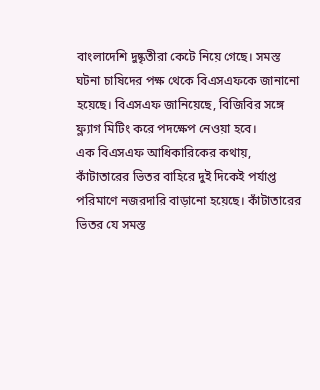বাংলাদেশি দুষ্কৃতীরা কেটে নিয়ে গেছে। সমস্ত ঘটনা চাষিদের পক্ষ থেকে বিএসএফকে জানানো হয়েছে। বিএসএফ জানিয়েছে, বিজিবির সঙ্গে ফ্ল্যাগ মিটিং করে পদক্ষেপ নেওয়া হবে।
এক বিএসএফ আধিকারিকের কথায়, কাঁটাতারের ভিতর বাহিরে দুই দিকেই পর্যাপ্ত পরিমাণে নজরদারি বাড়ানো হয়েছে। কাঁটাতারের ভিতর যে সমস্ত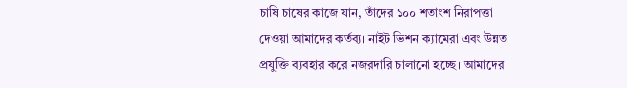চাষি চাষের কাজে যান, তাঁদের ১০০ শতাংশ নিরাপত্তা দেওয়া আমাদের কর্তব্য। নাইট ভিশন ক্যামেরা এবং উন্নত প্রযুক্তি ব্যবহার করে নজরদারি চালানো হচ্ছে। আমাদের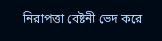নিরাপত্তা বেষ্টনী ভেদ করে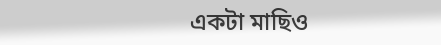একটা মাছিও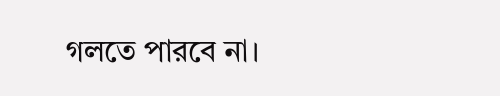গলতে পারবে না।